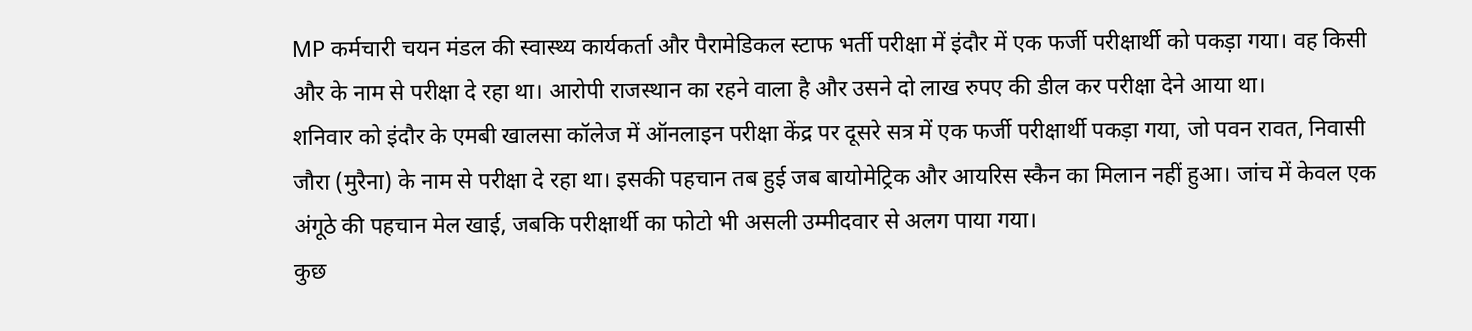MP कर्मचारी चयन मंडल की स्वास्थ्य कार्यकर्ता और पैरामेडिकल स्टाफ भर्ती परीक्षा में इंदौर में एक फर्जी परीक्षार्थी को पकड़ा गया। वह किसी और के नाम से परीक्षा दे रहा था। आरोपी राजस्थान का रहने वाला है और उसने दो लाख रुपए की डील कर परीक्षा देने आया था।
शनिवार को इंदौर के एमबी खालसा कॉलेज में ऑनलाइन परीक्षा केंद्र पर दूसरे सत्र में एक फर्जी परीक्षार्थी पकड़ा गया, जो पवन रावत, निवासी जौरा (मुरैना) के नाम से परीक्षा दे रहा था। इसकी पहचान तब हुई जब बायोमेट्रिक और आयरिस स्कैन का मिलान नहीं हुआ। जांच में केवल एक अंगूठे की पहचान मेल खाई, जबकि परीक्षार्थी का फोटो भी असली उम्मीदवार से अलग पाया गया।
कुछ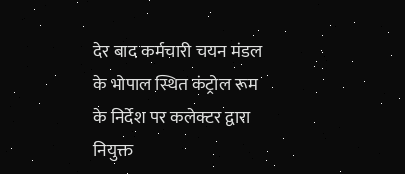देर बाद कर्मचारी चयन मंडल के भोपाल स्थित कंट्रोल रूम के निर्देश पर कलेक्टर द्वारा नियुक्त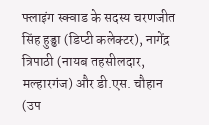फ्लाइंग स्क्वाड के सदस्य चरणजीत सिंह हुड्ढा (डिप्टी कलेक्टर), नागेंद्र त्रिपाठी (नायब तहसीलदार, मल्हारगंज) और डी.एस. चौहान (उप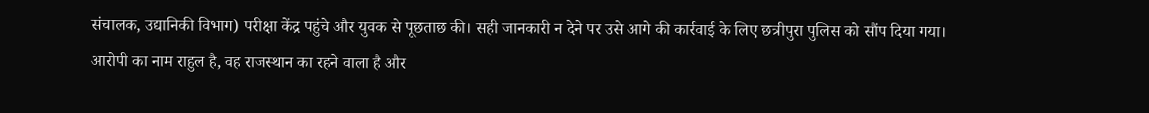संचालक, उद्यानिकी विभाग) परीक्षा केंद्र पहुंचे और युवक से पूछताछ की। सही जानकारी न देने पर उसे आगे की कार्रवाई के लिए छत्रीपुरा पुलिस को सौंप दिया गया।
आरोपी का नाम राहुल है, वह राजस्थान का रहने वाला है और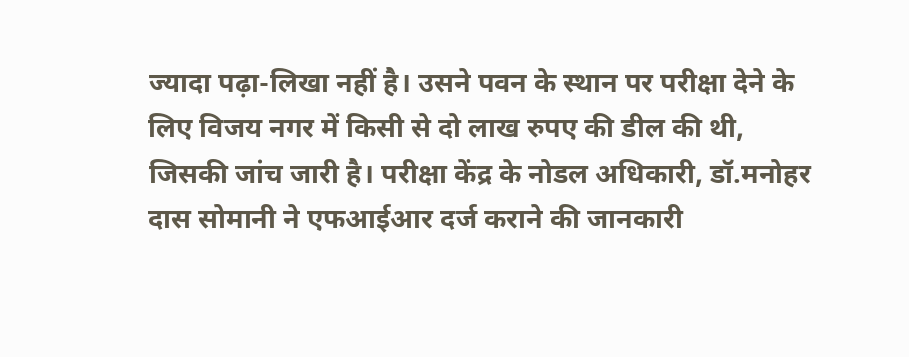ज्यादा पढ़ा-लिखा नहीं है। उसने पवन के स्थान पर परीक्षा देने के लिए विजय नगर में किसी से दो लाख रुपए की डील की थी, जिसकी जांच जारी है। परीक्षा केंद्र के नोडल अधिकारी, डॉ.मनोहर दास सोमानी ने एफआईआर दर्ज कराने की जानकारी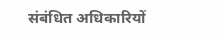संबंधित अधिकारियों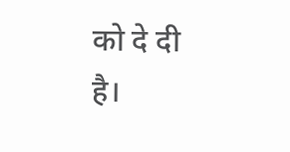को दे दी है।